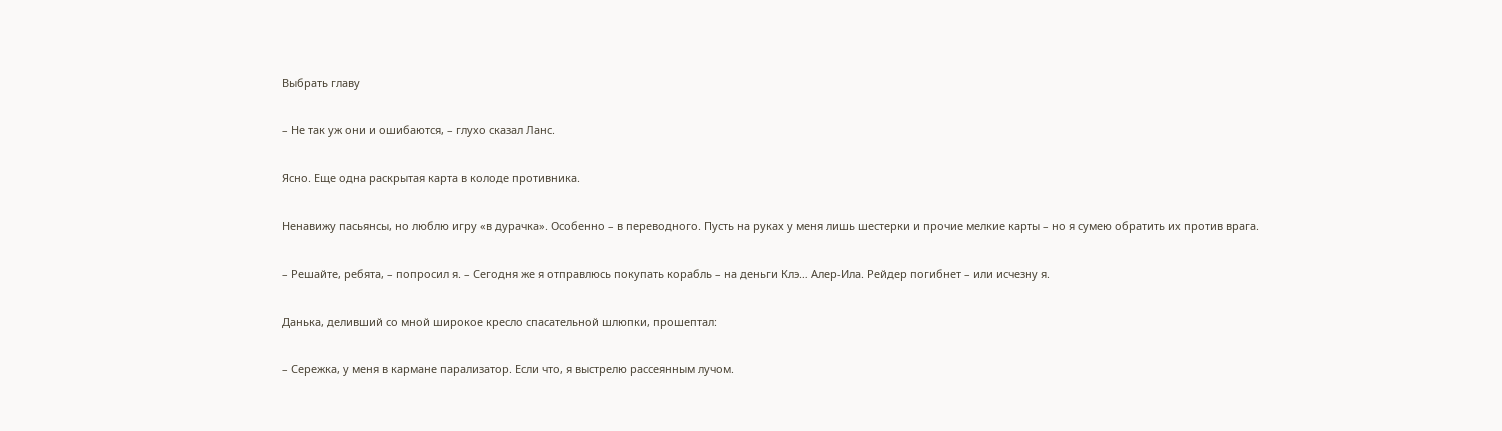Выбрать главу

– Не так уж они и ошибаются, – глухо сказал Ланс.

Ясно. Еще одна раскрытая карта в колоде противника.

Ненавижу пасьянсы, но люблю игру «в дурачка». Особенно – в переводного. Пусть на руках у меня лишь шестерки и прочие мелкие карты – но я сумею обратить их против врага.

– Решайте, ребята, – попросил я. – Сегодня же я отправлюсь покупать корабль – на деньги Клэ… Алер-Ила. Рейдер погибнет – или исчезну я.

Данька, деливший со мной широкое кресло спасательной шлюпки, прошептал:

– Сережка, у меня в кармане парализатор. Если что, я выстрелю рассеянным лучом.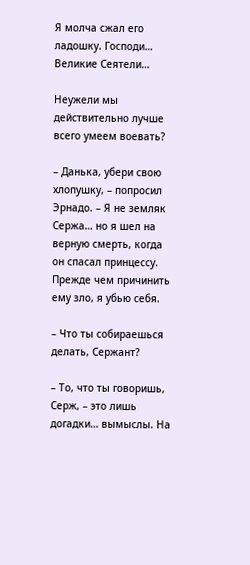Я молча сжал его ладошку. Господи… Великие Сеятели…

Неужели мы действительно лучше всего умеем воевать?

– Данька, убери свою хлопушку, – попросил Эрнадо. – Я не земляк Сержа… но я шел на верную смерть, когда он спасал принцессу. Прежде чем причинить ему зло, я убью себя.

– Что ты собираешься делать, Сержант?

– То, что ты говоришь, Серж, – это лишь догадки… вымыслы. На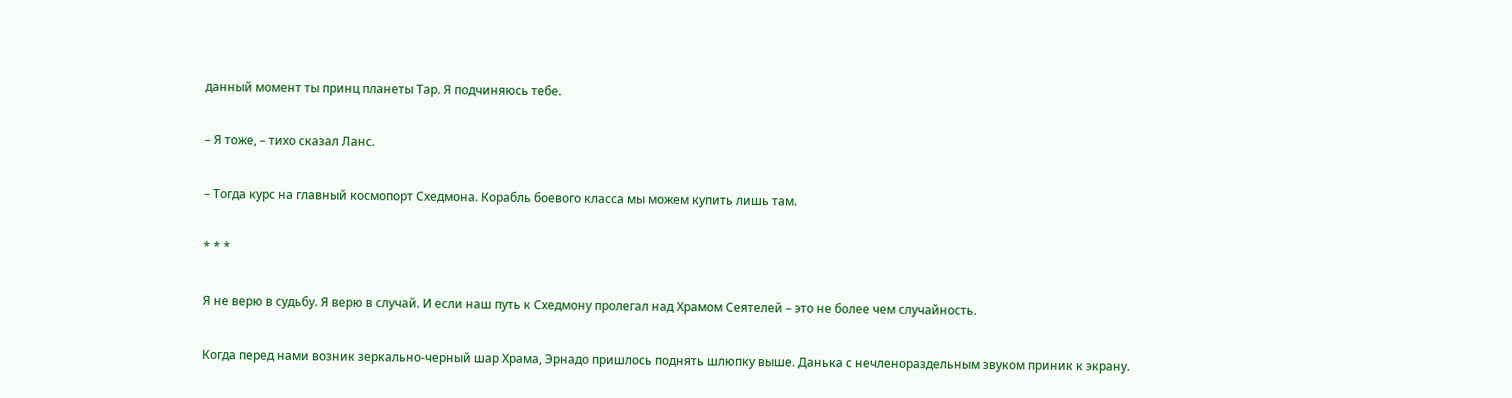данный момент ты принц планеты Тар. Я подчиняюсь тебе.

– Я тоже, – тихо сказал Ланс.

– Тогда курс на главный космопорт Схедмона. Корабль боевого класса мы можем купить лишь там.

* * *

Я не верю в судьбу. Я верю в случай. И если наш путь к Схедмону пролегал над Храмом Сеятелей – это не более чем случайность.

Когда перед нами возник зеркально-черный шар Храма, Эрнадо пришлось поднять шлюпку выше. Данька с нечленораздельным звуком приник к экрану.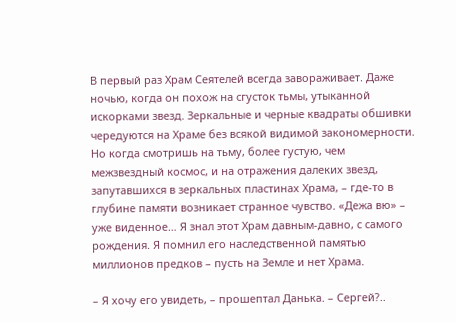В первый раз Храм Сеятелей всегда завораживает. Даже ночью, когда он похож на сгусток тьмы, утыканной искорками звезд. Зеркальные и черные квадраты обшивки чередуются на Храме без всякой видимой закономерности. Но когда смотришь на тьму, более густую, чем межзвездный космос, и на отражения далеких звезд, запутавшихся в зеркальных пластинах Храма, – где-то в глубине памяти возникает странное чувство. «Дежа вю» – уже виденное… Я знал этот Храм давным-давно, с самого рождения. Я помнил его наследственной памятью миллионов предков – пусть на Земле и нет Храма.

– Я хочу его увидеть, – прошептал Данька. – Сергей?..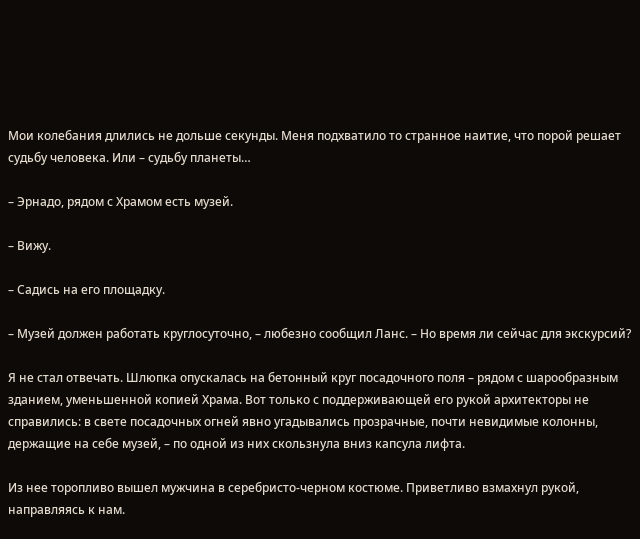Мои колебания длились не дольше секунды. Меня подхватило то странное наитие, что порой решает судьбу человека. Или – судьбу планеты…

– Эрнадо, рядом с Храмом есть музей.

– Вижу.

– Садись на его площадку.

– Музей должен работать круглосуточно, – любезно сообщил Ланс. – Но время ли сейчас для экскурсий?

Я не стал отвечать. Шлюпка опускалась на бетонный круг посадочного поля – рядом с шарообразным зданием, уменьшенной копией Храма. Вот только с поддерживающей его рукой архитекторы не справились: в свете посадочных огней явно угадывались прозрачные, почти невидимые колонны, держащие на себе музей, – по одной из них скользнула вниз капсула лифта.

Из нее торопливо вышел мужчина в серебристо-черном костюме. Приветливо взмахнул рукой, направляясь к нам.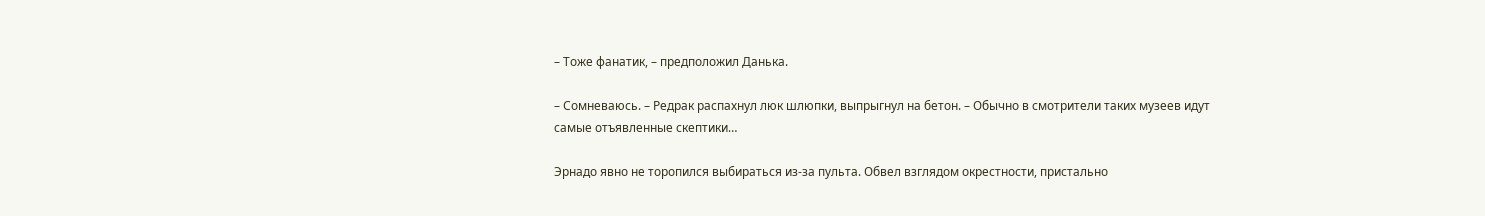– Тоже фанатик, – предположил Данька.

– Сомневаюсь. – Редрак распахнул люк шлюпки, выпрыгнул на бетон. – Обычно в смотрители таких музеев идут самые отъявленные скептики…

Эрнадо явно не торопился выбираться из-за пульта. Обвел взглядом окрестности, пристально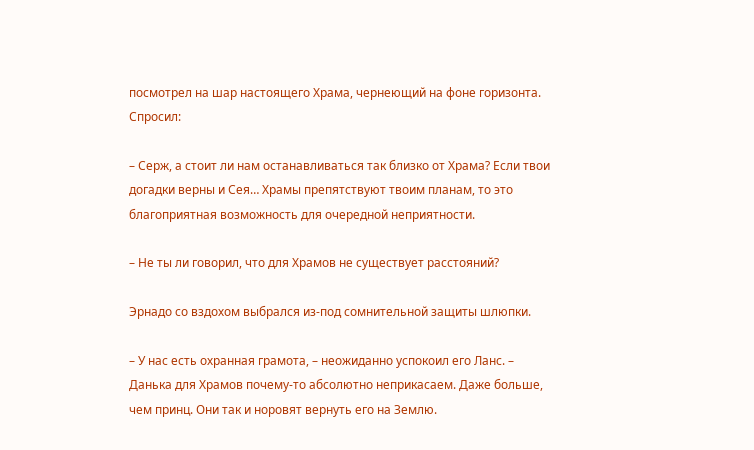посмотрел на шар настоящего Храма, чернеющий на фоне горизонта. Спросил:

– Серж, а стоит ли нам останавливаться так близко от Храма? Если твои догадки верны и Сея… Храмы препятствуют твоим планам, то это благоприятная возможность для очередной неприятности.

– Не ты ли говорил, что для Храмов не существует расстояний?

Эрнадо со вздохом выбрался из-под сомнительной защиты шлюпки.

– У нас есть охранная грамота, – неожиданно успокоил его Ланс. – Данька для Храмов почему-то абсолютно неприкасаем. Даже больше, чем принц. Они так и норовят вернуть его на Землю.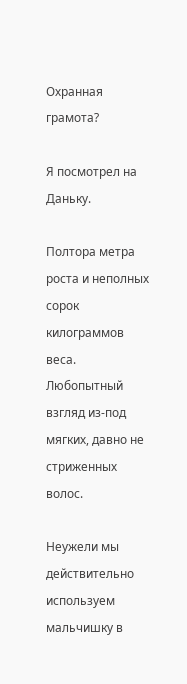Охранная грамота?

Я посмотрел на Даньку.

Полтора метра роста и неполных сорок килограммов веса. Любопытный взгляд из-под мягких, давно не стриженных волос.

Неужели мы действительно используем мальчишку в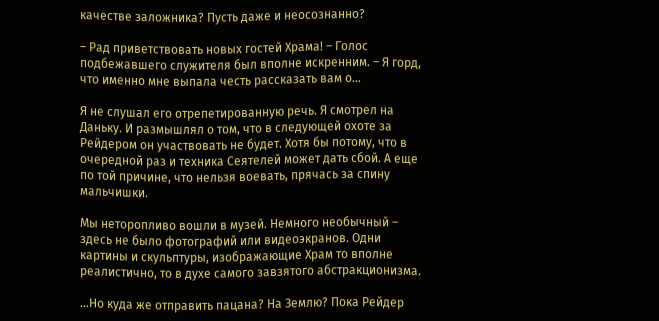качестве заложника? Пусть даже и неосознанно?

– Рад приветствовать новых гостей Храма! – Голос подбежавшего служителя был вполне искренним. – Я горд, что именно мне выпала честь рассказать вам о…

Я не слушал его отрепетированную речь. Я смотрел на Даньку. И размышлял о том, что в следующей охоте за Рейдером он участвовать не будет. Хотя бы потому, что в очередной раз и техника Сеятелей может дать сбой. А еще по той причине, что нельзя воевать, прячась за спину мальчишки.

Мы неторопливо вошли в музей. Немного необычный – здесь не было фотографий или видеоэкранов. Одни картины и скульптуры, изображающие Храм то вполне реалистично, то в духе самого завзятого абстракционизма.

…Но куда же отправить пацана? На Землю? Пока Рейдер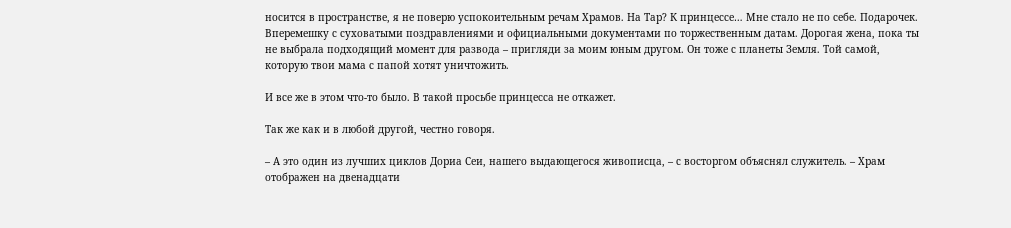носится в пространстве, я не поверю успокоительным речам Храмов. На Тар? К принцессе… Мне стало не по себе. Подарочек. Вперемешку с суховатыми поздравлениями и официальными документами по торжественным датам. Дорогая жена, пока ты не выбрала подходящий момент для развода – пригляди за моим юным другом. Он тоже с планеты Земля. Той самой, которую твои мама с папой хотят уничтожить.

И все же в этом что-то было. В такой просьбе принцесса не откажет.

Так же как и в любой другой, честно говоря.

– А это один из лучших циклов Дориа Сеи, нашего выдающегося живописца, – с восторгом объяснял служитель. – Храм отображен на двенадцати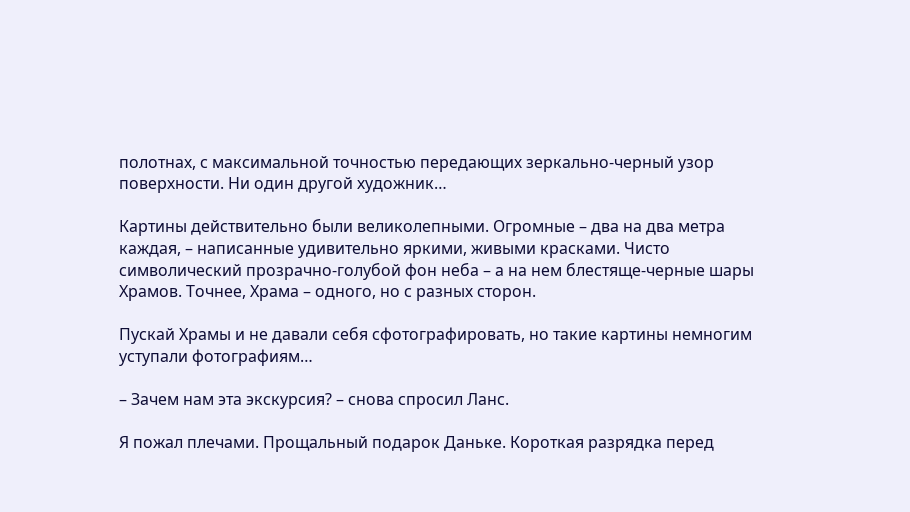полотнах, с максимальной точностью передающих зеркально-черный узор поверхности. Ни один другой художник…

Картины действительно были великолепными. Огромные – два на два метра каждая, – написанные удивительно яркими, живыми красками. Чисто символический прозрачно-голубой фон неба – а на нем блестяще-черные шары Храмов. Точнее, Храма – одного, но с разных сторон.

Пускай Храмы и не давали себя сфотографировать, но такие картины немногим уступали фотографиям…

– Зачем нам эта экскурсия? – снова спросил Ланс.

Я пожал плечами. Прощальный подарок Даньке. Короткая разрядка перед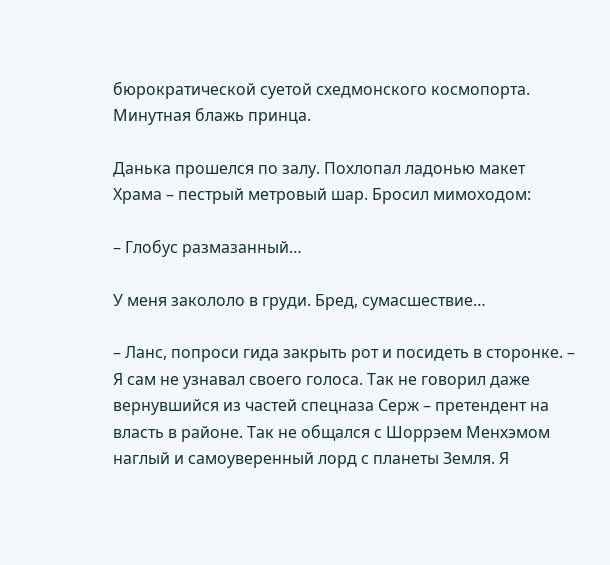бюрократической суетой схедмонского космопорта. Минутная блажь принца.

Данька прошелся по залу. Похлопал ладонью макет Храма – пестрый метровый шар. Бросил мимоходом:

– Глобус размазанный…

У меня закололо в груди. Бред, сумасшествие…

– Ланс, попроси гида закрыть рот и посидеть в сторонке. – Я сам не узнавал своего голоса. Так не говорил даже вернувшийся из частей спецназа Серж – претендент на власть в районе. Так не общался с Шоррэем Менхэмом наглый и самоуверенный лорд с планеты Земля. Я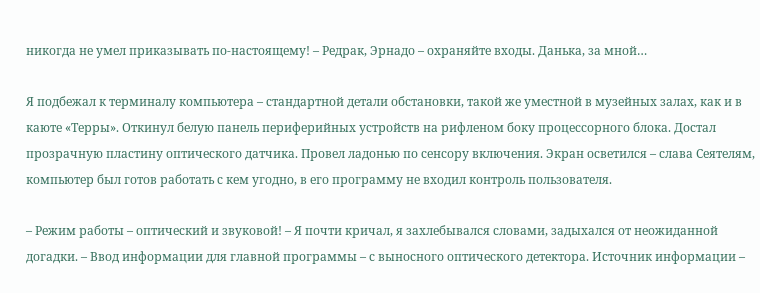никогда не умел приказывать по-настоящему! – Редрак, Эрнадо – охраняйте входы. Данька, за мной…

Я подбежал к терминалу компьютера – стандартной детали обстановки, такой же уместной в музейных залах, как и в каюте «Терры». Откинул белую панель периферийных устройств на рифленом боку процессорного блока. Достал прозрачную пластину оптического датчика. Провел ладонью по сенсору включения. Экран осветился – слава Сеятелям, компьютер был готов работать с кем угодно, в его программу не входил контроль пользователя.

– Режим работы – оптический и звуковой! – Я почти кричал, я захлебывался словами, задыхался от неожиданной догадки. – Ввод информации для главной программы – с выносного оптического детектора. Источник информации –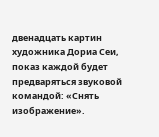двенадцать картин художника Дориа Сеи, показ каждой будет предваряться звуковой командой: «Снять изображение».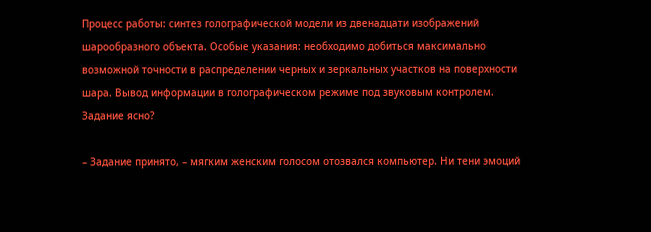Процесс работы: синтез голографической модели из двенадцати изображений шарообразного объекта. Особые указания: необходимо добиться максимально возможной точности в распределении черных и зеркальных участков на поверхности шара. Вывод информации в голографическом режиме под звуковым контролем. Задание ясно?

– Задание принято, – мягким женским голосом отозвался компьютер. Ни тени эмоций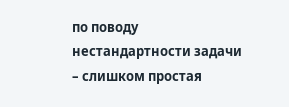по поводу нестандартности задачи – слишком простая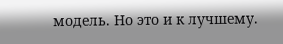модель. Но это и к лучшему.